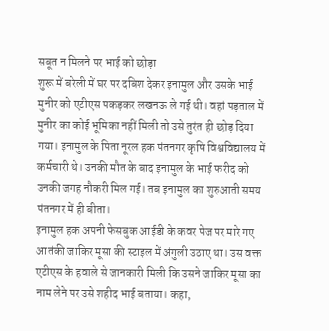सबूत न मिलने पर भाई को छोड़ा
शुरू में बरेली में घर पर दबिश देकर इनामुल और उसके भाई मुनीर को एटीएस पकड़कर लखनऊ ले गई थी। वहां पड़ताल में मुनीर का कोई भूमिका नहीं मिली तो उसे तुरंत ही छोड़ दिया गया। इनामुल के पिता नूरल हक पंतनगर कृषि विश्वविद्यालय में कर्मचारी थे। उनकी मौत के बाद इनामुल के भाई फरीद को उनकी जगह नौकरी मिल गई। तब इनामुल का शुरुआती समय पंतनगर में ही बीता।
इनामुल हक अपनी फेसबुक आईडी के कवर पेज पर मारे गए आतंकी जाकिर मूसा की स्टाइल में अंगुली उठाए था। उस वक्त एटीएस के हवाले से जानकारी मिली कि उसने जाकिर मूसा का नाम लेने पर उसे शहीद भाई बताया। कहा,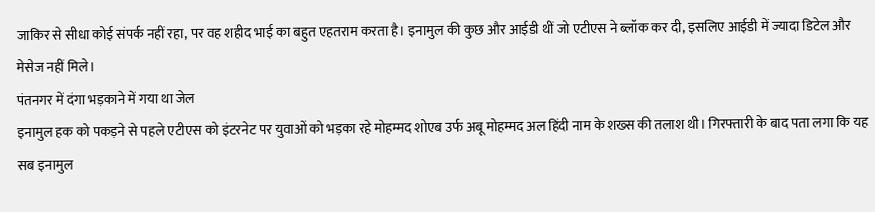जाकिर से सीधा कोई संपर्क नहीं रहा, पर वह शहीद भाई का बहुत एहतराम करता है। इनामुल की कुछ और आईडी थीं जो एटीएस ने ब्लॉक कर दी, इसलिए आईडी में ज्यादा डिटेल और मेसेज नहीं मिले।
पंतनगर में दंगा भड़काने में गया था जेल
इनामुल हक को पकड़ने से पहले एटीएस को इंटरनेट पर युवाओं को भड़का रहे मोहम्मद शोएब उर्फ अबू मोहम्मद अल हिंदी नाम के शख्स की तलाश थी। गिरफ्तारी के बाद पता लगा कि यह सब इनामुल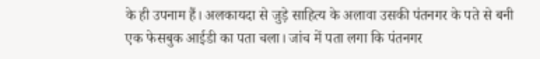के ही उपनाम हैं। अलकायदा से जुड़े साहित्य के अलावा उसकी पंतनगर के पते से बनी एक फेसबुक आईडी का पता चला। जांच में पता लगा कि पंतनगर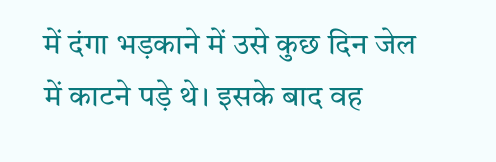में दंगा भड़काने में उसे कुछ दिन जेल में काटने पड़े थे। इसके बाद वह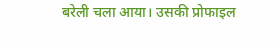बरेली चला आया। उसकी प्रोफाइल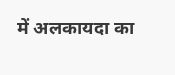में अलकायदा का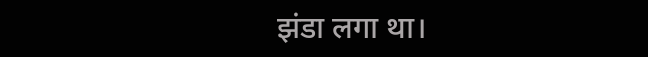झंडा लगा था।